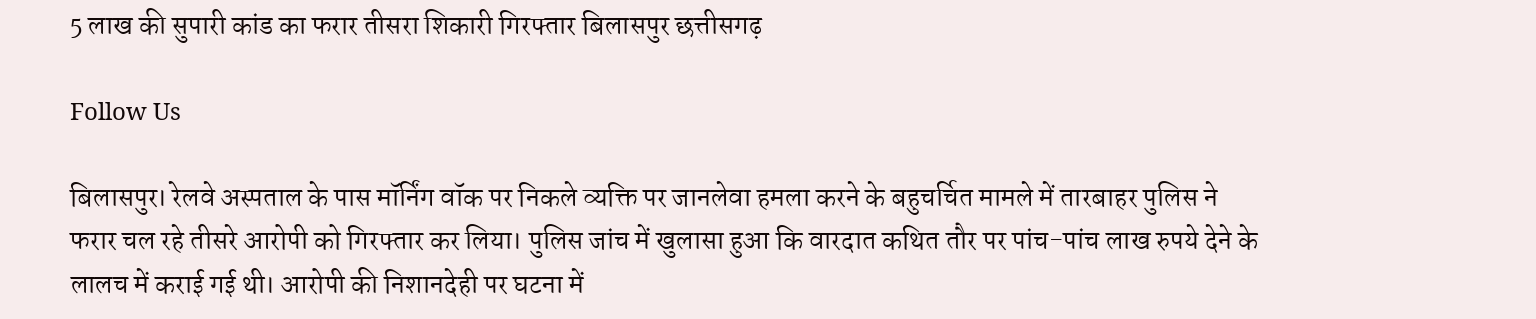5 लाख की सुपारी कांड का फरार तीसरा शिकारी गिरफ्तार बिलासपुर छत्तीसगढ़

Follow Us

बिलासपुर। रेलवे अस्पताल के पास मॉर्निंग वॉक पर निकले व्यक्ति पर जानलेवा हमला करने के बहुचर्चित मामले में तारबाहर पुलिस ने फरार चल रहे तीसरे आरोपी को गिरफ्तार कर लिया। पुलिस जांच में खुलासा हुआ कि वारदात कथित तौर पर पांच-पांच लाख रुपये देने के लालच में कराई गई थी। आरोपी की निशानदेही पर घटना में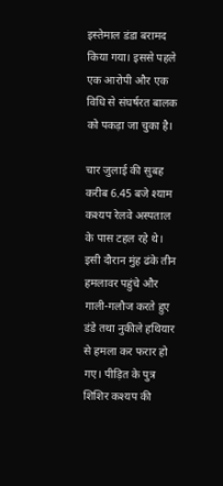इस्तेमाल डंडा बरामद किया गया। इससे पहले एक आरोपी और एक विधि से संघर्षरत बालक को पकड़ा जा चुका है।

चार जुलाई की सुबह करीब 6.45 बजे श्याम कश्यप रेलवे अस्पताल के पास टहल रहे थे। इसी दौरान मुंह ढंके तीन हमलावर पहुंचे और गाली-गलौज करते हुए डंडे तथा नुकीले हथियार से हमला कर फरार हो गए। पीड़ित के पुत्र शिशिर कश्यप की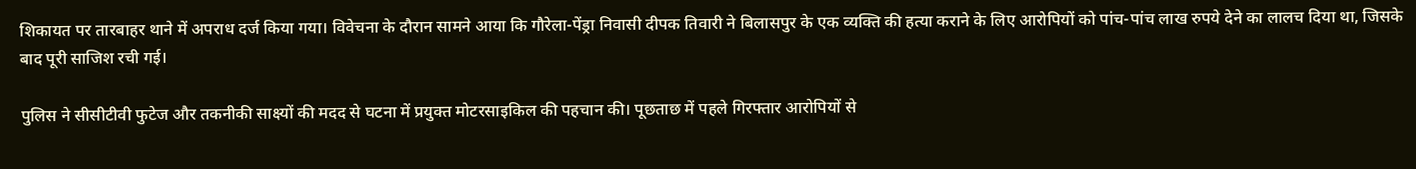शिकायत पर तारबाहर थाने में अपराध दर्ज किया गया। विवेचना के दौरान सामने आया कि गौरेला-पेंड्रा निवासी दीपक तिवारी ने बिलासपुर के एक व्यक्ति की हत्या कराने के लिए आरोपियों को पांच-पांच लाख रुपये देने का लालच दिया था, जिसके बाद पूरी साजिश रची गई।

पुलिस ने सीसीटीवी फुटेज और तकनीकी साक्ष्यों की मदद से घटना में प्रयुक्त मोटरसाइकिल की पहचान की। पूछताछ में पहले गिरफ्तार आरोपियों से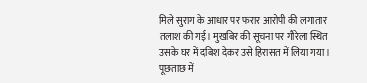मिले सुराग के आधार पर फरार आरोपी की लगातार तलाश की गई। मुखबिर की सूचना पर गौरेला स्थित उसके घर में दबिश देकर उसे हिरासत में लिया गया। पूछताछ में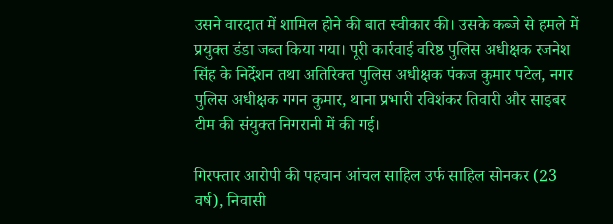उसने वारदात में शामिल होने की बात स्वीकार की। उसके कब्जे से हमले में प्रयुक्त डंडा जब्त किया गया। पूरी कार्रवाई वरिष्ठ पुलिस अधीक्षक रजनेश सिंह के निर्देशन तथा अतिरिक्त पुलिस अधीक्षक पंकज कुमार पटेल, नगर पुलिस अधीक्षक गगन कुमार, थाना प्रभारी रविशंकर तिवारी और साइबर टीम की संयुक्त निगरानी में की गई।

गिरफ्तार आरोपी की पहचान आंचल साहिल उर्फ साहिल सोनकर (23 वर्ष), निवासी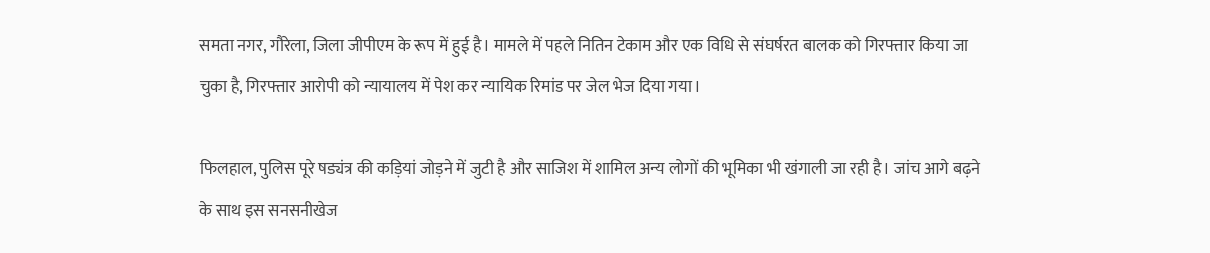समता नगर, गौरेला, जिला जीपीएम के रूप में हुई है। मामले में पहले नितिन टेकाम और एक विधि से संघर्षरत बालक को गिरफ्तार किया जा चुका है, गिरफ्तार आरोपी को न्यायालय में पेश कर न्यायिक रिमांड पर जेल भेज दिया गया।

फिलहाल, पुलिस पूरे षड्यंत्र की कड़ियां जोड़ने में जुटी है और साजिश में शामिल अन्य लोगों की भूमिका भी खंगाली जा रही है। जांच आगे बढ़ने के साथ इस सनसनीखेज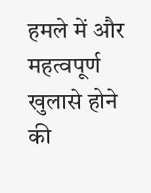हमले में और महत्वपूर्ण खुलासे होने की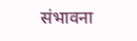संभावना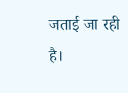जताई जा रही है।